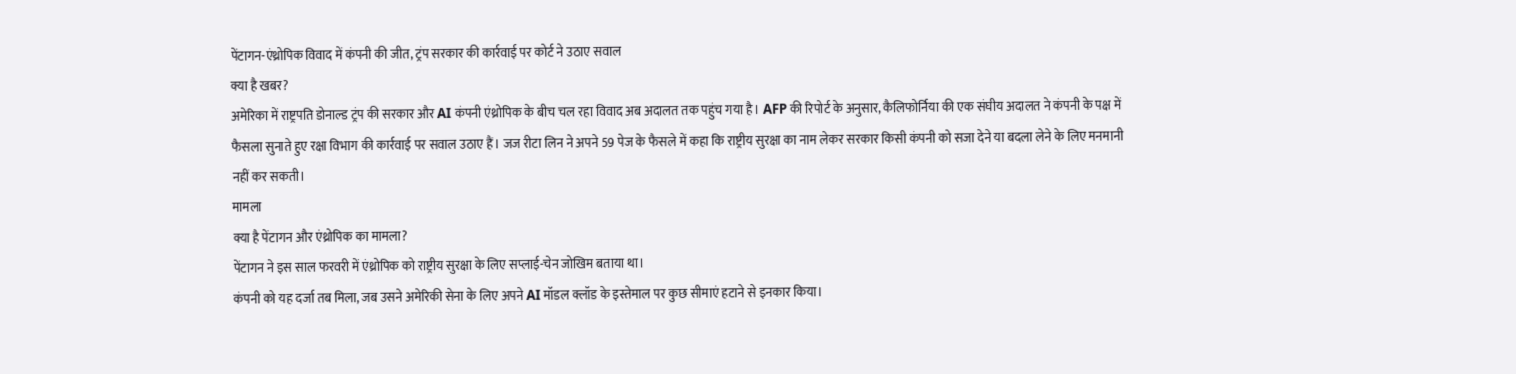पेंटागन-एंथ्रोपिक विवाद में कंपनी की जीत, ट्रंप सरकार की कार्रवाई पर कोर्ट ने उठाए सवाल
क्या है खबर?
अमेरिका में राष्ट्रपति डोनाल्ड ट्रंप की सरकार और AI कंपनी एंथ्रोपिक के बीच चल रहा विवाद अब अदालत तक पहुंच गया है। AFP की रिपोर्ट के अनुसार, कैलिफोर्निया की एक संघीय अदालत ने कंपनी के पक्ष में फैसला सुनाते हुए रक्षा विभाग की कार्रवाई पर सवाल उठाए हैं। जज रीटा लिन ने अपने 59 पेज के फैसले में कहा कि राष्ट्रीय सुरक्षा का नाम लेकर सरकार किसी कंपनी को सजा देने या बदला लेने के लिए मनमानी नहीं कर सकती।
मामला
क्या है पेंटागन और एंथ्रोपिक का मामला?
पेंटागन ने इस साल फरवरी में एंथ्रोपिक को राष्ट्रीय सुरक्षा के लिए सप्लाई-चेन जोखिम बताया था।
कंपनी को यह दर्जा तब मिला, जब उसने अमेरिकी सेना के लिए अपने AI मॉडल क्लॉड के इस्तेमाल पर कुछ सीमाएं हटाने से इनकार किया।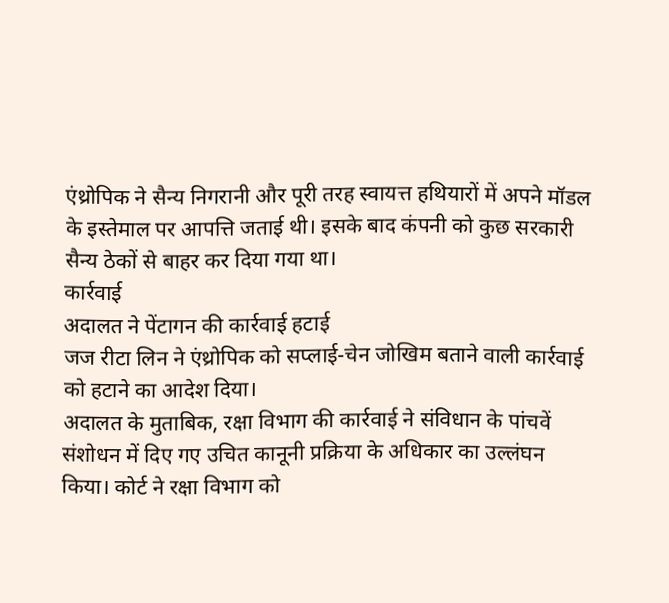एंथ्रोपिक ने सैन्य निगरानी और पूरी तरह स्वायत्त हथियारों में अपने मॉडल के इस्तेमाल पर आपत्ति जताई थी। इसके बाद कंपनी को कुछ सरकारी सैन्य ठेकों से बाहर कर दिया गया था।
कार्रवाई
अदालत ने पेंटागन की कार्रवाई हटाई
जज रीटा लिन ने एंथ्रोपिक को सप्लाई-चेन जोखिम बताने वाली कार्रवाई को हटाने का आदेश दिया।
अदालत के मुताबिक, रक्षा विभाग की कार्रवाई ने संविधान के पांचवें संशोधन में दिए गए उचित कानूनी प्रक्रिया के अधिकार का उल्लंघन किया। कोर्ट ने रक्षा विभाग को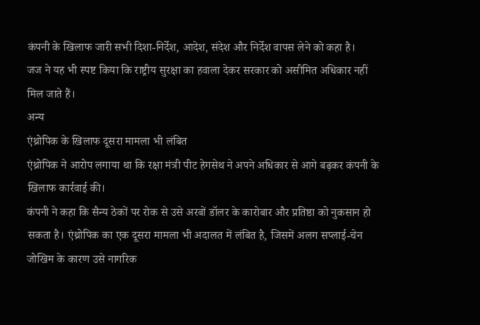कंपनी के खिलाफ जारी सभी दिशा-निर्देश, आदेश, संदेश और निर्देश वापस लेने को कहा है।
जज ने यह भी स्पष्ट किया कि राष्ट्रीय सुरक्षा का हवाला देकर सरकार को असीमित अधिकार नहीं मिल जाते हैं।
अन्य
एंथ्रोपिक के खिलाफ दूसरा मामला भी लंबित
एंथ्रोपिक ने आरोप लगाया था कि रक्षा मंत्री पीट हेगसेथ ने अपने अधिकार से आगे बढ़कर कंपनी के खिलाफ कार्रवाई की।
कंपनी ने कहा कि सैन्य ठेकों पर रोक से उसे अरबों डॉलर के कारोबार और प्रतिष्ठा को नुकसान हो सकता है। एंथ्रोपिक का एक दूसरा मामला भी अदालत में लंबित है, जिसमें अलग सप्लाई-चेन जोखिम के कारण उसे नागरिक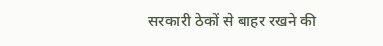सरकारी ठेकों से बाहर रखने की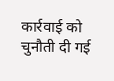कार्रवाई को चुनौती दी गई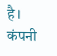है।
कंपनी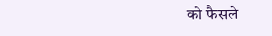को फैसले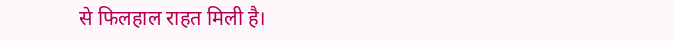से फिलहाल राहत मिली है।